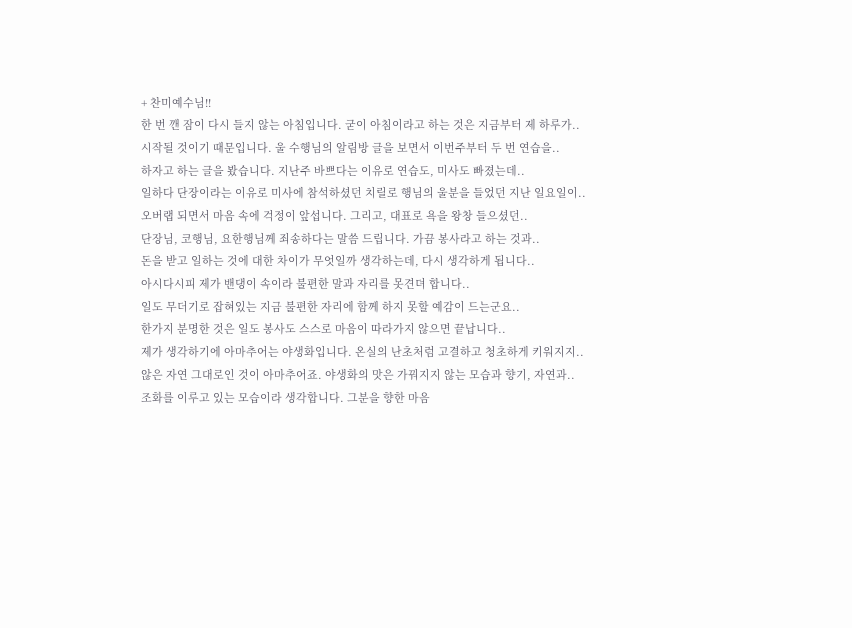+ 찬미예수님!!
한 번 깬 잠이 다시 들지 않는 아침입니다. 굳이 아침이라고 하는 것은 지금부터 제 하루가..
시작될 것이기 때문입니다. 울 수행님의 알림방 글을 보면서 이번주부터 두 번 연습을..
하자고 하는 글을 봤습니다. 지난주 바쁘다는 이유로 연습도, 미사도 빠졌는데..
일하다 단장이라는 이유로 미사에 참석하셨던 치릴로 행님의 울분을 들었던 지난 일요일이..
오버랩 되면서 마음 속에 걱정이 앞섭니다. 그리고, 대표로 욕을 왕창 들으셨던..
단장님, 코행님, 요한행님께 죄송하다는 말씀 드립니다. 가끔 봉사라고 하는 것과..
돈을 받고 일하는 것에 대한 차이가 무엇일까 생각하는데, 다시 생각하게 됩니다..
아시다시피 제가 밴댕이 속이라 불편한 말과 자리를 못견뎌 합니다..
일도 무더기로 잡혀있는 지금 불편한 자리에 함께 하지 못할 예감이 드는군요..
한가지 분명한 것은 일도 봉사도 스스로 마음이 따라가지 않으면 끝납니다..
제가 생각하기에 아마추어는 야생화입니다. 온실의 난초처럼 고결하고 청초하게 키워지지..
않은 자연 그대로인 것이 아마추어죠. 야생화의 맛은 가꿔지지 않는 모습과 향기, 자연과..
조화를 이루고 있는 모습이라 생각합니다. 그분을 향한 마음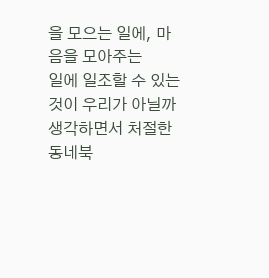을 모으는 일에, 마음을 모아주는
일에 일조할 수 있는 것이 우리가 아닐까 생각하면서 처절한 동네북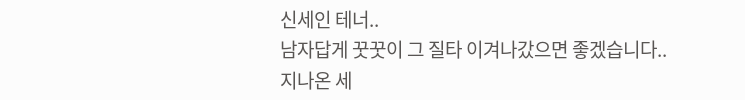신세인 테너..
남자답게 꿋꿋이 그 질타 이겨나갔으면 좋겠습니다..
지나온 세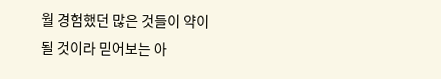월 경험했던 많은 것들이 약이 될 것이라 믿어보는 아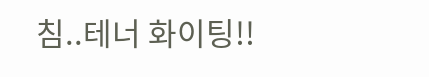침..테너 화이팅!!